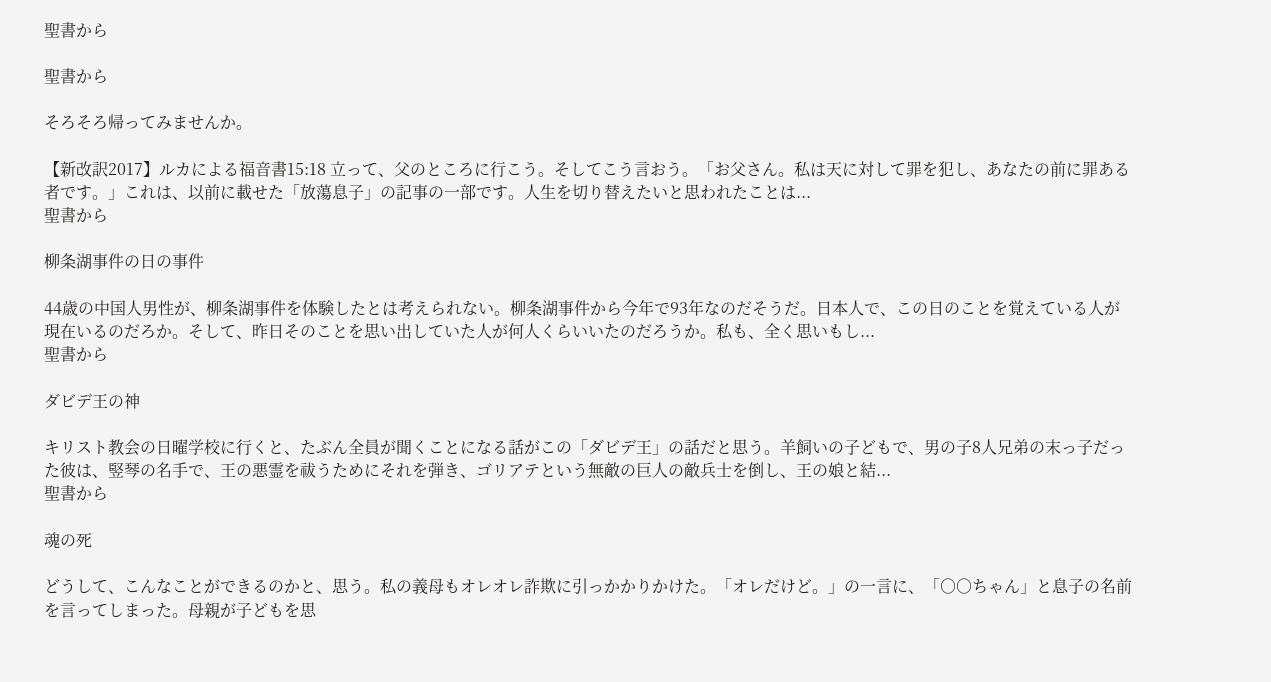聖書から

聖書から

そろそろ帰ってみませんか。

【新改訳2017】ルカによる福音書15:18 立って、父のところに行こう。そしてこう言おう。「お父さん。私は天に対して罪を犯し、あなたの前に罪ある者です。」これは、以前に載せた「放蕩息子」の記事の一部です。人生を切り替えたいと思われたことは...
聖書から

柳条湖事件の日の事件

44歳の中国人男性が、柳条湖事件を体験したとは考えられない。柳条湖事件から今年で93年なのだそうだ。日本人で、この日のことを覚えている人が現在いるのだろか。そして、昨日そのことを思い出していた人が何人くらいいたのだろうか。私も、全く思いもし...
聖書から

ダビデ王の神

キリスト教会の日曜学校に行くと、たぶん全員が聞くことになる話がこの「ダビデ王」の話だと思う。羊飼いの子どもで、男の子8人兄弟の末っ子だった彼は、竪琴の名手で、王の悪霊を祓うためにそれを弾き、ゴリアテという無敵の巨人の敵兵士を倒し、王の娘と結...
聖書から

魂の死

どうして、こんなことができるのかと、思う。私の義母もオレオレ詐欺に引っかかりかけた。「オレだけど。」の一言に、「○○ちゃん」と息子の名前を言ってしまった。母親が子どもを思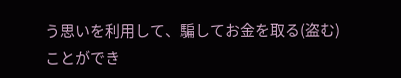う思いを利用して、騙してお金を取る(盗む)ことができ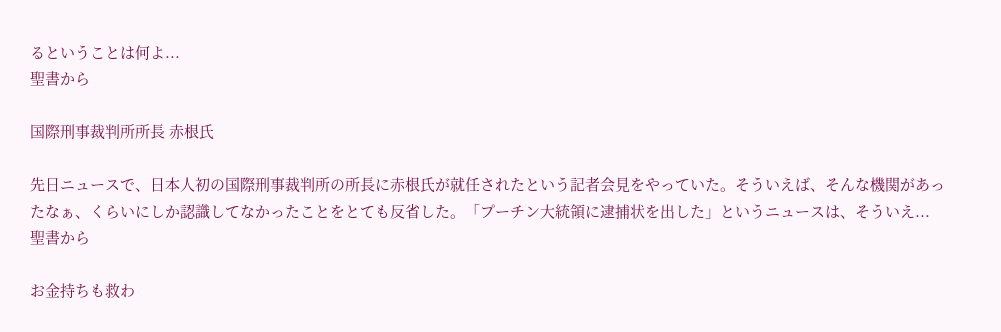るということは何よ...
聖書から

国際刑事裁判所所長 赤根氏

先日ニュースで、日本人初の国際刑事裁判所の所長に赤根氏が就任されたという記者会見をやっていた。そういえば、そんな機関があったなぁ、くらいにしか認識してなかったことをとても反省した。「プーチン大統領に逮捕状を出した」というニュースは、そういえ...
聖書から

お金持ちも救わ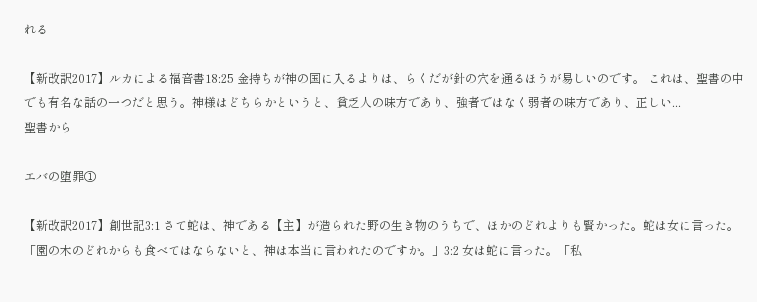れる

【新改訳2017】ルカによる福音書18:25 金持ちが神の国に入るよりは、らくだが針の穴を通るほうが易しいのです。 これは、聖書の中でも有名な話の一つだと思う。神様はどちらかというと、貧乏人の味方であり、強者ではなく弱者の味方であり、正しい...
聖書から

エバの堕罪①

【新改訳2017】創世記3:1 さて蛇は、神である【主】が造られた野の生き物のうちで、ほかのどれよりも賢かった。蛇は女に言った。「園の木のどれからも食べてはならないと、神は本当に言われたのですか。」3:2 女は蛇に言った。「私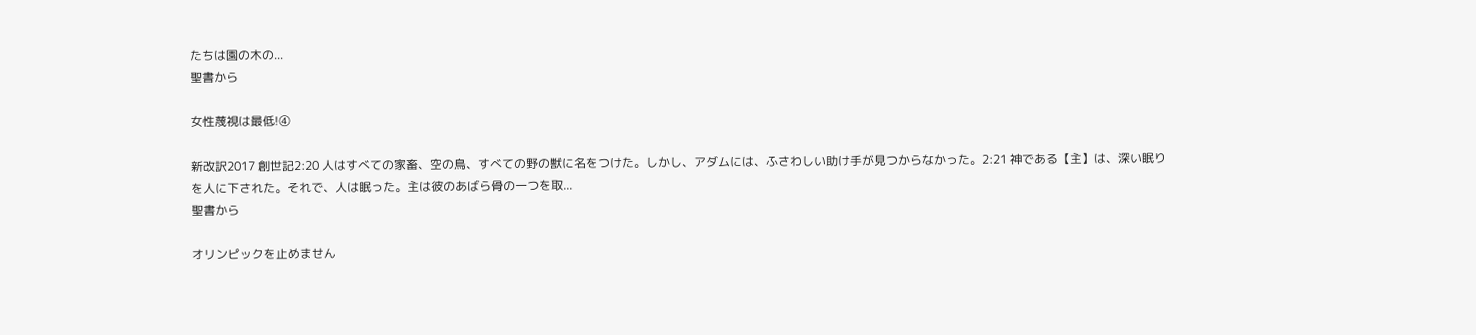たちは園の木の...
聖書から

女性蔑視は最低!④

新改訳2017 創世記2:20 人はすべての家畜、空の鳥、すべての野の獣に名をつけた。しかし、アダムには、ふさわしい助け手が見つからなかった。2:21 神である【主】は、深い眠りを人に下された。それで、人は眠った。主は彼のあばら骨の一つを取...
聖書から

オリンピックを止めません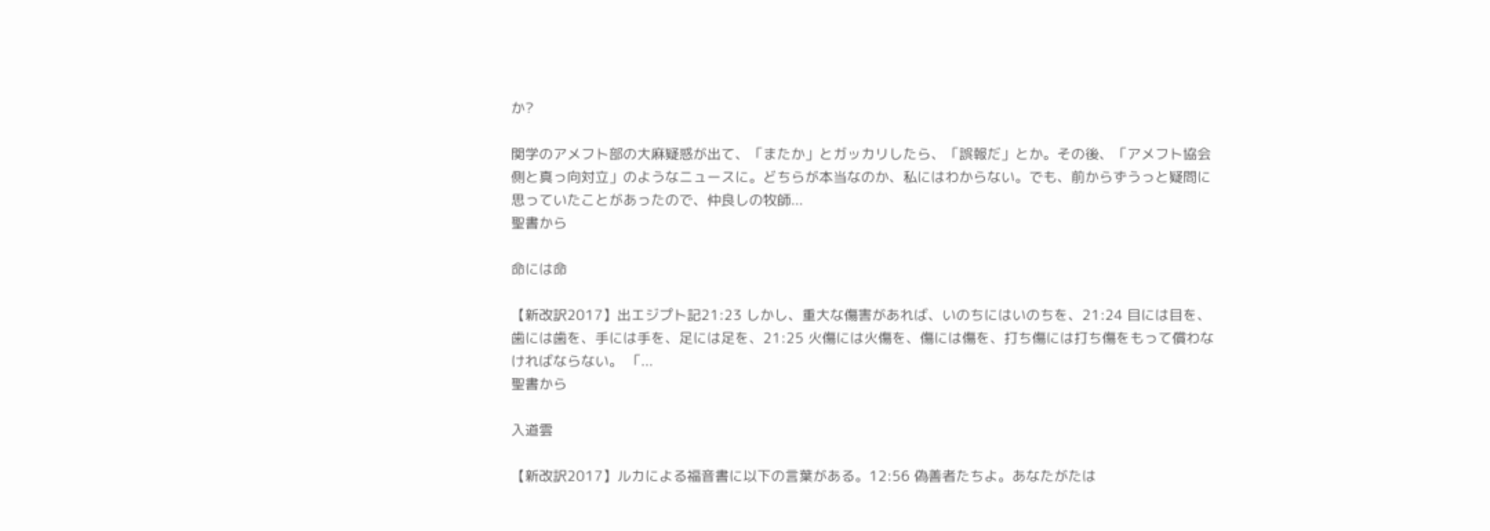か?

関学のアメフト部の大麻疑惑が出て、「またか」とガッカリしたら、「誤報だ」とか。その後、「アメフト協会側と真っ向対立」のようなニュースに。どちらが本当なのか、私にはわからない。でも、前からずうっと疑問に思っていたことがあったので、仲良しの牧師...
聖書から

命には命

【新改訳2017】出エジプト記21:23 しかし、重大な傷害があれば、いのちにはいのちを、21:24 目には目を、歯には歯を、手には手を、足には足を、21:25 火傷には火傷を、傷には傷を、打ち傷には打ち傷をもって償わなければならない。 「...
聖書から

入道雲

【新改訳2017】ルカによる福音書に以下の言葉がある。12:56 偽善者たちよ。あなたがたは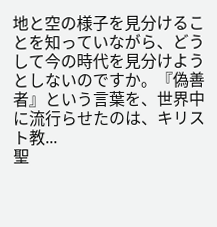地と空の様子を見分けることを知っていながら、どうして今の時代を見分けようとしないのですか。『偽善者』という言葉を、世界中に流行らせたのは、キリスト教...
聖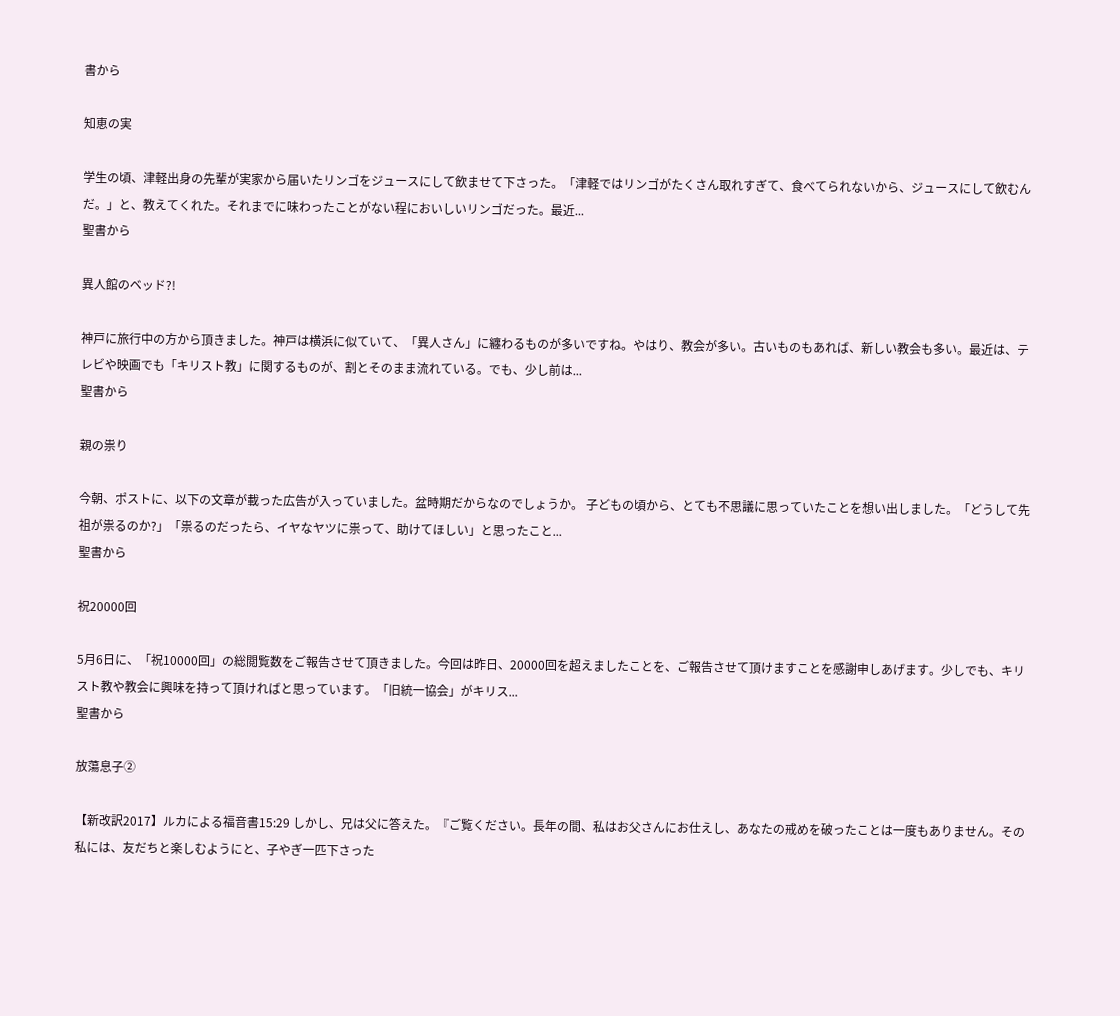書から

知恵の実

学生の頃、津軽出身の先輩が実家から届いたリンゴをジュースにして飲ませて下さった。「津軽ではリンゴがたくさん取れすぎて、食べてられないから、ジュースにして飲むんだ。」と、教えてくれた。それまでに味わったことがない程においしいリンゴだった。最近...
聖書から

異人館のベッド?!

神戸に旅行中の方から頂きました。神戸は横浜に似ていて、「異人さん」に纏わるものが多いですね。やはり、教会が多い。古いものもあれば、新しい教会も多い。最近は、テレビや映画でも「キリスト教」に関するものが、割とそのまま流れている。でも、少し前は...
聖書から

親の祟り

今朝、ポストに、以下の文章が載った広告が入っていました。盆時期だからなのでしょうか。 子どもの頃から、とても不思議に思っていたことを想い出しました。「どうして先祖が祟るのか?」「祟るのだったら、イヤなヤツに祟って、助けてほしい」と思ったこと...
聖書から

祝20000回

5月6日に、「祝10000回」の総閲覧数をご報告させて頂きました。今回は昨日、20000回を超えましたことを、ご報告させて頂けますことを感謝申しあげます。少しでも、キリスト教や教会に興味を持って頂ければと思っています。「旧統一協会」がキリス...
聖書から

放蕩息子②

【新改訳2017】ルカによる福音書15:29 しかし、兄は父に答えた。『ご覧ください。長年の間、私はお父さんにお仕えし、あなたの戒めを破ったことは一度もありません。その私には、友だちと楽しむようにと、子やぎ一匹下さった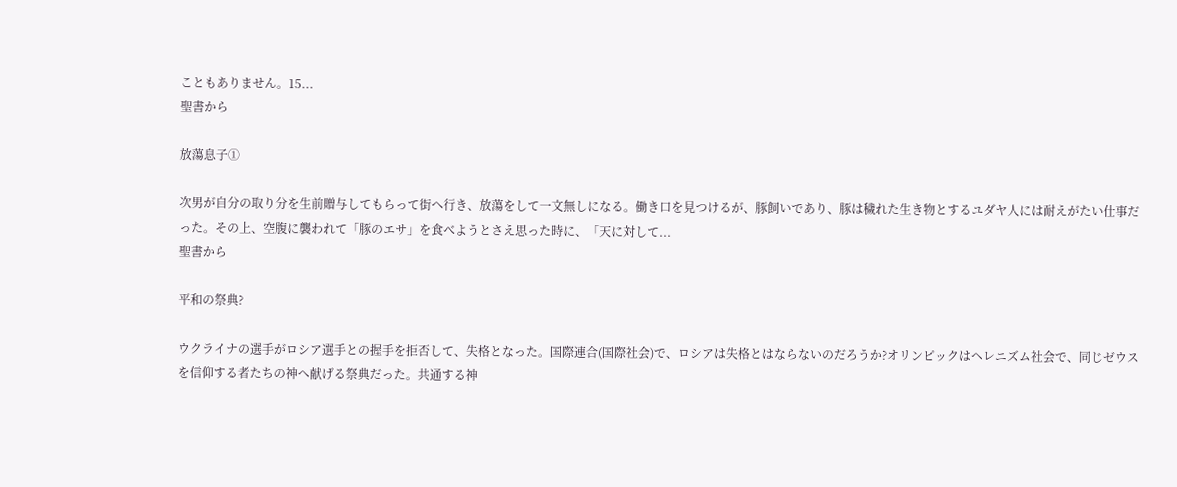こともありません。15...
聖書から

放蕩息子①

次男が自分の取り分を生前贈与してもらって街へ行き、放蕩をして一文無しになる。働き口を見つけるが、豚飼いであり、豚は穢れた生き物とするユダヤ人には耐えがたい仕事だった。その上、空腹に襲われて「豚のエサ」を食べようとさえ思った時に、「天に対して...
聖書から

平和の祭典?

ウクライナの選手がロシア選手との握手を拒否して、失格となった。国際連合(国際社会)で、ロシアは失格とはならないのだろうか?オリンピックはヘレニズム社会で、同じゼウスを信仰する者たちの神へ献げる祭典だった。共通する神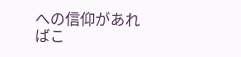への信仰があればこ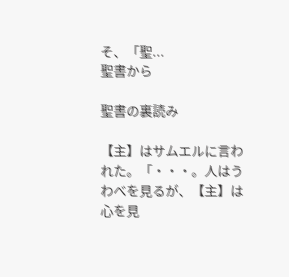そ、「聖...
聖書から

聖書の裏読み

【主】はサムエルに言われた。「・・・。人はうわべを見るが、【主】は心を見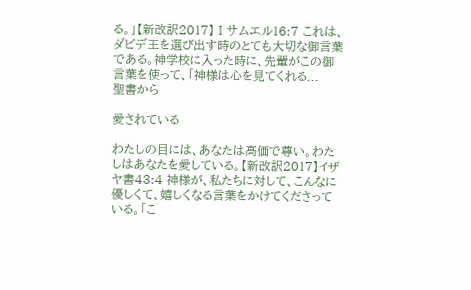る。」【新改訳2017】Ⅰサムエル16:7 これは、ダビデ王を選び出す時のとても大切な御言葉である。神学校に入った時に、先輩がこの御言葉を使って、「神様は心を見てくれる...
聖書から

愛されている

わたしの目には、あなたは高価で尊い。わたしはあなたを愛している。【新改訳2017】イザヤ書43:4 神様が、私たちに対して、こんなに優しくて、嬉しくなる言葉をかけてくださっている。「こ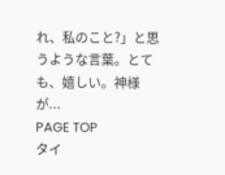れ、私のこと?」と思うような言葉。とても、嬉しい。神様が...
PAGE TOP
タイ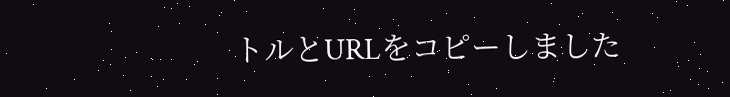トルとURLをコピーしました